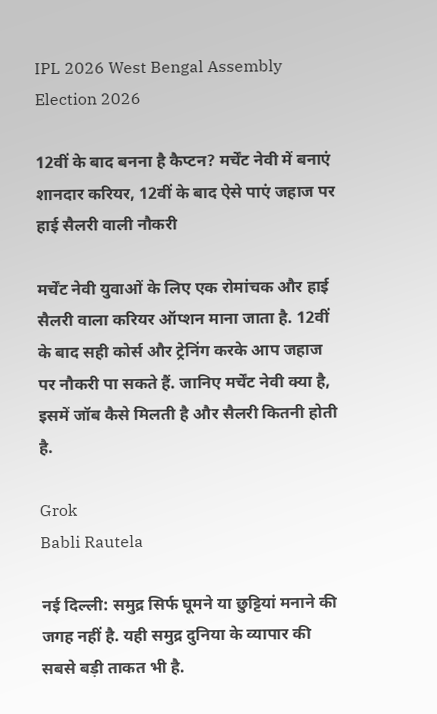IPL 2026 West Bengal Assembly Election 2026

12वीं के बाद बनना है कैप्टन? मर्चेंट नेवी में बनाएं शानदार करियर, 12वीं के बाद ऐसे पाएं जहाज पर हाई सैलरी वाली नौकरी

मर्चेंट नेवी युवाओं के लिए एक रोमांचक और हाई सैलरी वाला करियर ऑप्शन माना जाता है. 12वीं के बाद सही कोर्स और ट्रेनिंग करके आप जहाज पर नौकरी पा सकते हैं. जानिए मर्चेंट नेवी क्या है, इसमें जॉब कैसे मिलती है और सैलरी कितनी होती है.

Grok
Babli Rautela

नई दिल्ली: समुद्र सिर्फ घूमने या छुट्टियां मनाने की जगह नहीं है. यही समुद्र दुनिया के व्यापार की सबसे बड़ी ताकत भी है.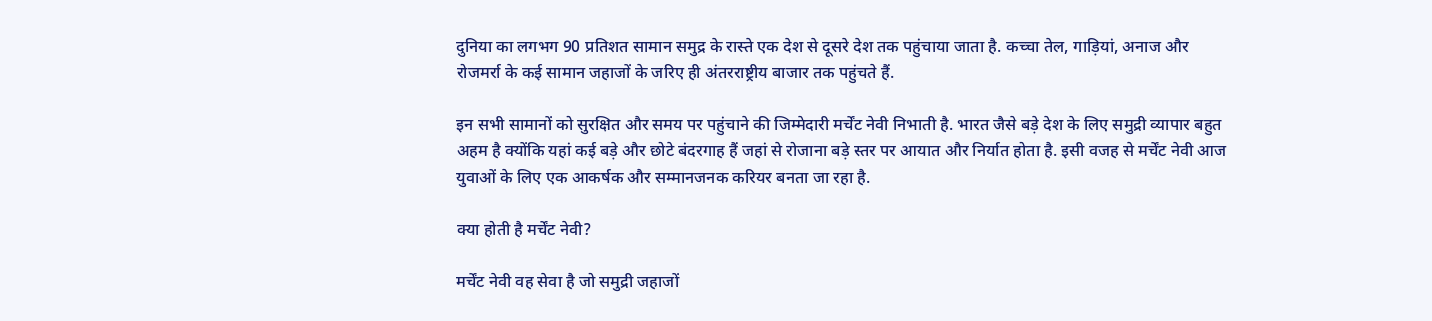दुनिया का लगभग 90 प्रतिशत सामान समुद्र के रास्ते एक देश से दूसरे देश तक पहुंचाया जाता है. कच्चा तेल, गाड़ियां, अनाज और रोजमर्रा के कई सामान जहाजों के जरिए ही अंतरराष्ट्रीय बाजार तक पहुंचते हैं.

इन सभी सामानों को सुरक्षित और समय पर पहुंचाने की जिम्मेदारी मर्चेंट नेवी निभाती है. भारत जैसे बड़े देश के लिए समुद्री व्यापार बहुत अहम है क्योंकि यहां कई बड़े और छोटे बंदरगाह हैं जहां से रोजाना बड़े स्तर पर आयात और निर्यात होता है. इसी वजह से मर्चेंट नेवी आज युवाओं के लिए एक आकर्षक और सम्मानजनक करियर बनता जा रहा है.

क्या होती है मर्चेंट नेवी?

मर्चेंट नेवी वह सेवा है जो समुद्री जहाजों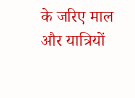के जरिए माल और यात्रियों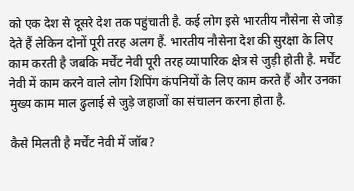को एक देश से दूसरे देश तक पहुंचाती है. कई लोग इसे भारतीय नौसेना से जोड़ देते हैं लेकिन दोनों पूरी तरह अलग हैं. भारतीय नौसेना देश की सुरक्षा के लिए काम करती है जबकि मर्चेंट नेवी पूरी तरह व्यापारिक क्षेत्र से जुड़ी होती है. मर्चेंट नेवी में काम करने वाले लोग शिपिंग कंपनियों के लिए काम करते हैं और उनका मुख्य काम माल ढुलाई से जुड़े जहाजों का संचालन करना होता है.

कैसे मिलती है मर्चेंट नेवी में जॉब?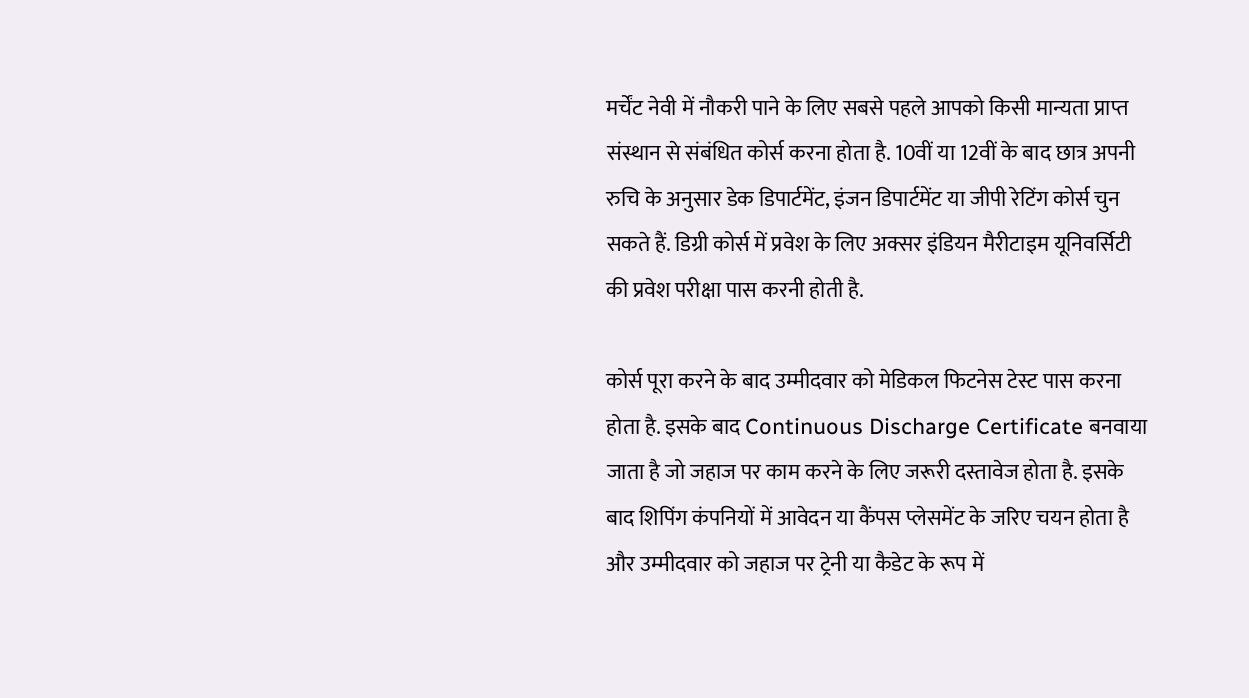मर्चेंट नेवी में नौकरी पाने के लिए सबसे पहले आपको किसी मान्यता प्राप्त संस्थान से संबंधित कोर्स करना होता है. 10वीं या 12वीं के बाद छात्र अपनी रुचि के अनुसार डेक डिपार्टमेंट, इंजन डिपार्टमेंट या जीपी रेटिंग कोर्स चुन सकते हैं. डिग्री कोर्स में प्रवेश के लिए अक्सर इंडियन मैरीटाइम यूनिवर्सिटी की प्रवेश परीक्षा पास करनी होती है.

कोर्स पूरा करने के बाद उम्मीदवार को मेडिकल फिटनेस टेस्ट पास करना होता है. इसके बाद Continuous Discharge Certificate बनवाया जाता है जो जहाज पर काम करने के लिए जरूरी दस्तावेज होता है. इसके बाद शिपिंग कंपनियों में आवेदन या कैंपस प्लेसमेंट के जरिए चयन होता है और उम्मीदवार को जहाज पर ट्रेनी या कैडेट के रूप में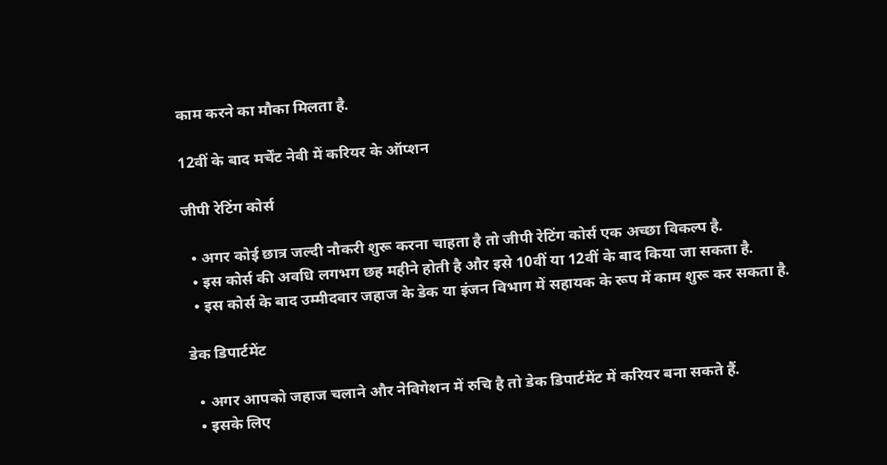काम करने का मौका मिलता है.

12वीं के बाद मर्चेंट नेवी में करियर के ऑप्शन

जीपी रेटिंग कोर्स

  • अगर कोई छात्र जल्दी नौकरी शुरू करना चाहता है तो जीपी रेटिंग कोर्स एक अच्छा विकल्प है.
  • इस कोर्स की अवधि लगभग छह महीने होती है और इसे 10वीं या 12वीं के बाद किया जा सकता है.
  • इस कोर्स के बाद उम्मीदवार जहाज के डेक या इंजन विभाग में सहायक के रूप में काम शुरू कर सकता है.

डेक डिपार्टमेंट

  • अगर आपको जहाज चलाने और नेविगेशन में रुचि है तो डेक डिपार्टमेंट में करियर बना सकते हैं.
  • इसके लिए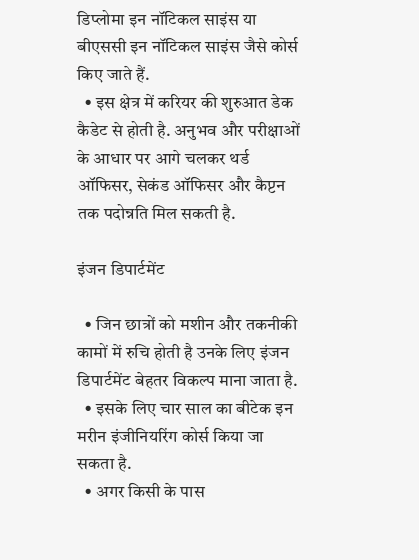डिप्लोमा इन नॉटिकल साइंस या बीएससी इन नॉटिकल साइंस जैसे कोर्स किए जाते हैं.
  • इस क्षेत्र में करियर की शुरुआत डेक कैडेट से होती है. अनुभव और परीक्षाओं के आधार पर आगे चलकर थर्ड ऑफिसर, सेकंड ऑफिसर और कैप्टन तक पदोन्नति मिल सकती है.

इंजन डिपार्टमेंट

  • जिन छात्रों को मशीन और तकनीकी कामों में रुचि होती है उनके लिए इंजन डिपार्टमेंट बेहतर विकल्प माना जाता है.
  • इसके लिए चार साल का बीटेक इन मरीन इंजीनियरिंग कोर्स किया जा सकता है.
  • अगर किसी के पास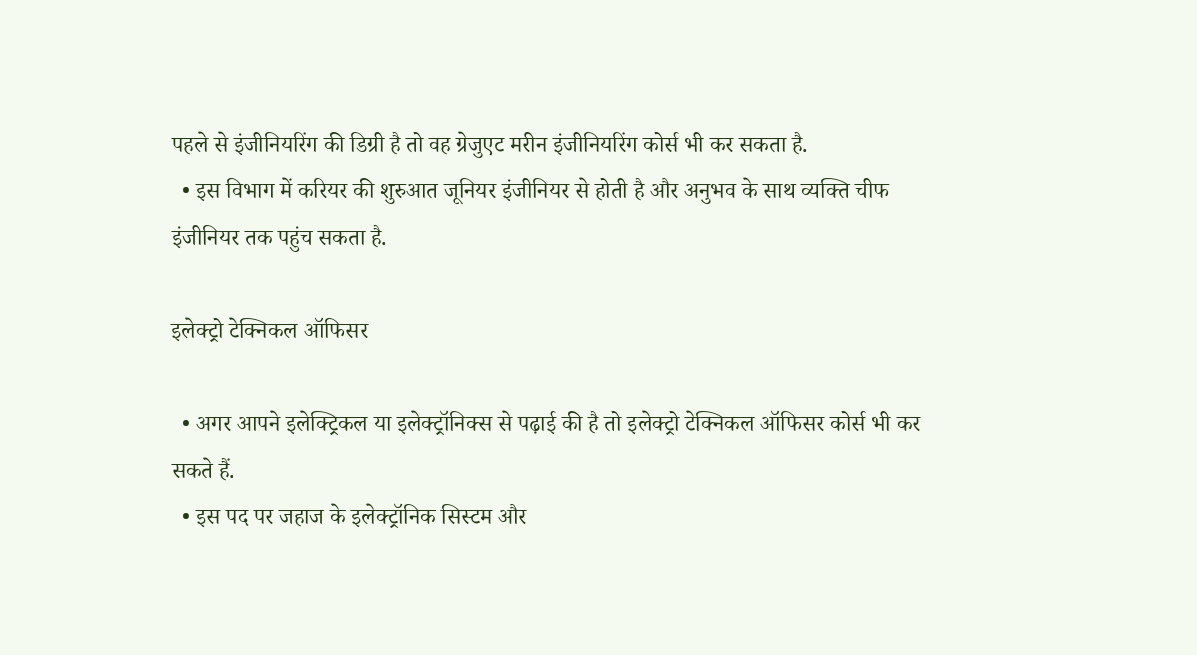पहले से इंजीनियरिंग की डिग्री है तो वह ग्रेजुएट मरीन इंजीनियरिंग कोर्स भी कर सकता है.
  • इस विभाग में करियर की शुरुआत जूनियर इंजीनियर से होती है और अनुभव के साथ व्यक्ति चीफ इंजीनियर तक पहुंच सकता है.

इलेक्ट्रो टेक्निकल ऑफिसर

  • अगर आपने इलेक्ट्रिकल या इलेक्ट्रॉनिक्स से पढ़ाई की है तो इलेक्ट्रो टेक्निकल ऑफिसर कोर्स भी कर सकते हैं.
  • इस पद पर जहाज के इलेक्ट्रॉनिक सिस्टम और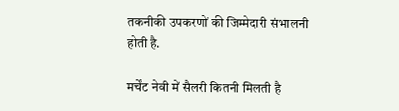तकनीकी उपकरणों की जिम्मेदारी संभालनी होती है.

मर्चेंट नेवी में सैलरी कितनी मिलती है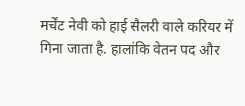मर्चेंट नेवी को हाई सैलरी वाले करियर में गिना जाता है. हालांकि वेतन पद और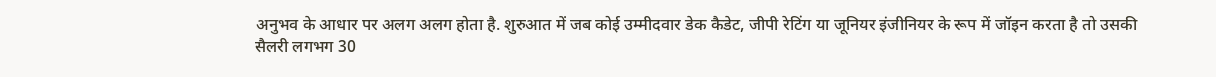अनुभव के आधार पर अलग अलग होता है. शुरुआत में जब कोई उम्मीदवार डेक कैडेट, जीपी रेटिंग या जूनियर इंजीनियर के रूप में जॉइन करता है तो उसकी सैलरी लगभग 30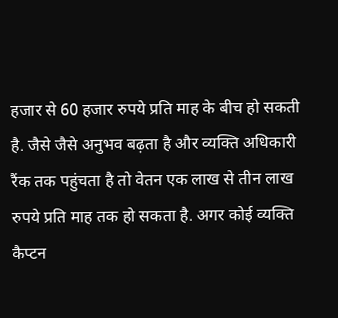हजार से 60 हजार रुपये प्रति माह के बीच हो सकती है. जैसे जैसे अनुभव बढ़ता है और व्यक्ति अधिकारी रैंक तक पहुंचता है तो वेतन एक लाख से तीन लाख रुपये प्रति माह तक हो सकता है. अगर कोई व्यक्ति कैप्टन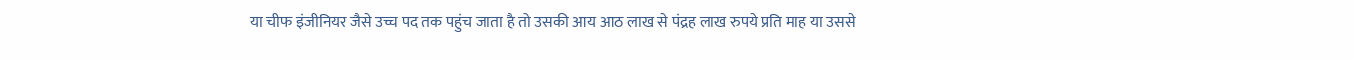या चीफ इंजीनियर जैसे उच्च पद तक पहुंच जाता है तो उसकी आय आठ लाख से पंद्रह लाख रुपये प्रति माह या उससे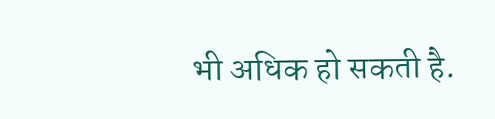भी अधिक हो सकती है.